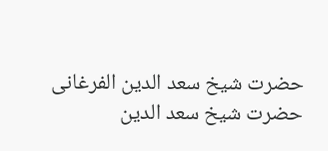حضرت شیخ سعد الدین الفرغانی
حضرت شیخ سعد الدین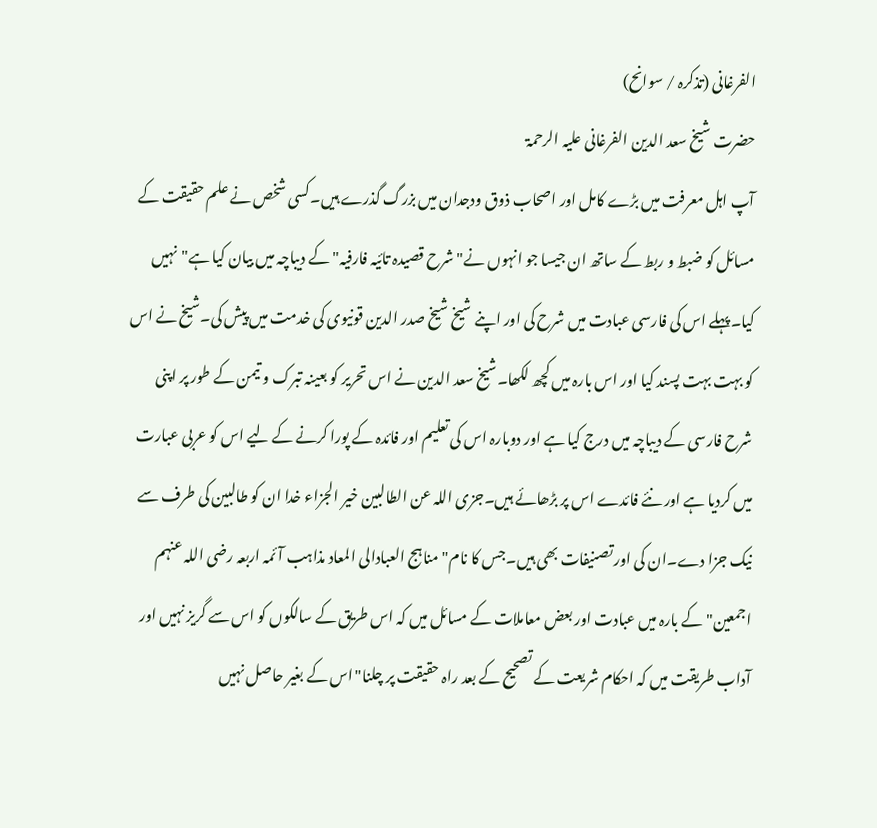الفرغانی (تذکرہ / سوانح)
حضرت شیخ سعد الدین الفرغانی علیہ الرحمۃ
آپ اہل معرفت میں بڑے کامل اور اصحاب ذوق ودجدان میں بزرگ گذرے ہیں۔کسی شخص نے علم حقیقت کے مسائل کو ضبط و ربط کے ساتھ ان جیسا جو انہوں نے"شرح قصیدہ تائیہ فارفیہ" کے دیباچہ میں بیان کیا ہے"نہیں کیا۔پہلے اس کی فارسی عبادت میں شرح کی اور اپنے شیخ شیخ صدر الدین قونیوی کی خدمت میں پیش کی۔شیخ نے اس کو بہت بہت پسند کیا اور اس بارہ میں کچھ لکھا۔شیخ سعد الدین نے اس تحریر کو بعینہ تبرک و تیمن کے طور پر اپنی شرح فارسی کے دیباچہ میں درج کیا ہے اور دوبارہ اس کی تعلیم اور فائدہ کے پورا کرنے کے لیے اس کو عربی عبارت میں کردیا ہے اور نئے فائدے اس پر بڑھائے ہیں۔جزی اللہ عن الطالبین خیر الجزاء خدا ان کو طالبین کی طرف سے نیک جزا دے۔ان کی اور تصنیفات بھی ہیں۔جس کا نام"مناہج العبادالی المعاد مذاہب آئمہ اربعہ رضی اللہ عنہم اجمعین"کے بارہ میں عبادت اور بعض معاملات کے مسائل میں کہ اس طریق کے سالکوں کو اس سے گریز نہیں اور آداب طریقت میں کہ احکام شریعت کے تصحیح کے بعد راہ حقیقت پر چلنا"اس کے بغیر حاصل نہیں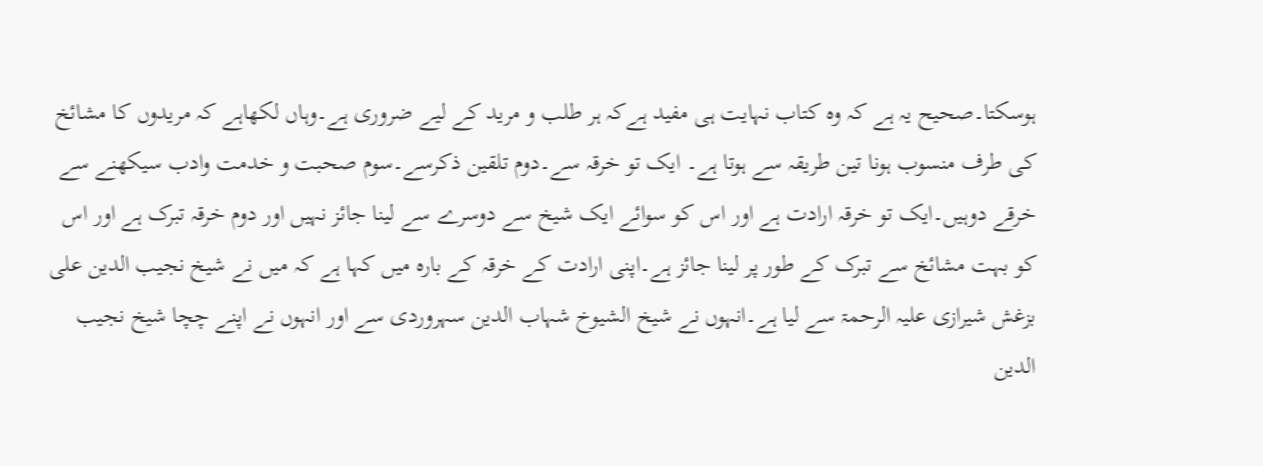ہوسکتا۔صحیح یہ ہے کہ وہ کتاب نہایت ہی مفید ہےکہ ہر طلب و مرید کے لیے ضروری ہے۔وہاں لکھاہے کہ مریدوں کا مشائخ کی طرف منسوب ہونا تین طریقہ سے ہوتا ہے۔ ایک تو خرقہ سے۔دوم تلقین ذکرسے۔سوم صحبت و خدمت وادب سیکھنے سے خرقے دوہیں۔ایک تو خرقہ ارادت ہے اور اس کو سوائے ایک شیخ سے دوسرے سے لینا جائز نہیں اور دوم خرقہ تبرک ہے اور اس کو بہت مشائخ سے تبرک کے طور پر لینا جائز ہے۔اپنی ارادت کے خرقہ کے بارہ میں کہا ہے کہ میں نے شیخ نجیب الدین علی بزغش شیرازی علیہ الرحمۃ سے لیا ہے۔انہوں نے شیخ الشیوخ شہاب الدین سہروردی سے اور انہوں نے اپنے چچا شیخ نجیب الدین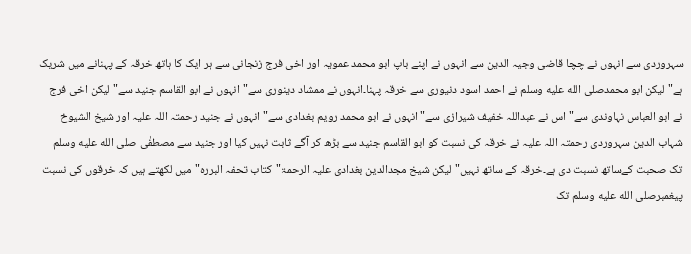سہروردی سے انہوں نے چچا قاضی وجیہ الدین سے انہوں نے اپنے باپ ابو محمد عمویہ اور اخی فرج زنجانی سے ہر ایک کا ہاتھ خرقہ کے پہنانے میں شریک ہے"لیکن ابو محمدصلى الله عليه وسلم نے احمد اسود دنیوری سے خرقہ پہنا۔انہوں نے ممشاد دینوری سے"انہوں نے ابو القاسم جنید سے"لیکن اخی فرج نے ابو العباس نہاوندی سے" اس نے عبداللہ خفیف شیرازی سے" انہوں نے ابو محمد رویم بغدادی سے"انہوں نے جنید رحمتہ اللہ علیہ اور شیخ الشیوخ شہاب الدین سہروردی رحمتہ اللہ علیہ نے خرقہ کی نسبت کو ابو القاسم جنید سے بڑھ کر آگے ثابت نہیں کیا اور جنید سے مصطفٰی صلى الله عليه وسلم تک صحبت کےساتھ نسبت دی ہے۔خرقہ کے ساتھ نہیں"لیکن شیخ مجدالدین بغدادی علیہ الرحمۃ"کتاب تحفہ البررہ"میں لکھتے ہیں کہ خرقوں کی نسبت پیغمبرصلى الله عليه وسلم تک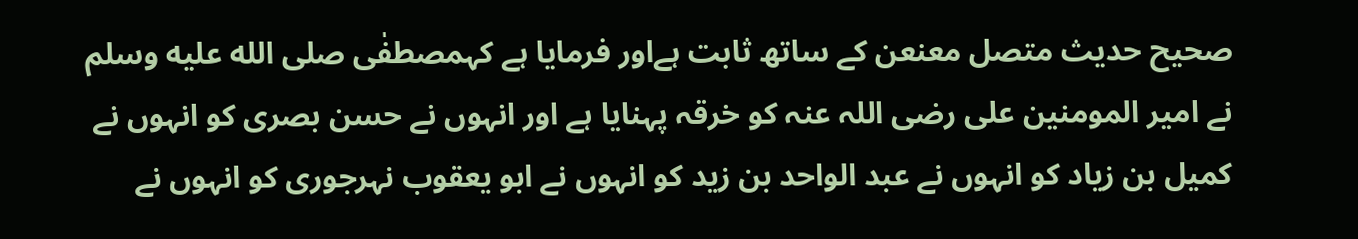صحیح حدیث متصل معنعن کے ساتھ ثابت ہےاور فرمایا ہے کہمصطفٰی صلى الله عليه وسلم نے امیر المومنین علی رضی اللہ عنہ کو خرقہ پہنایا ہے اور انہوں نے حسن بصری کو انہوں نے کمیل بن زیاد کو انہوں نے عبد الواحد بن زید کو انہوں نے ابو یعقوب نہرجوری کو انہوں نے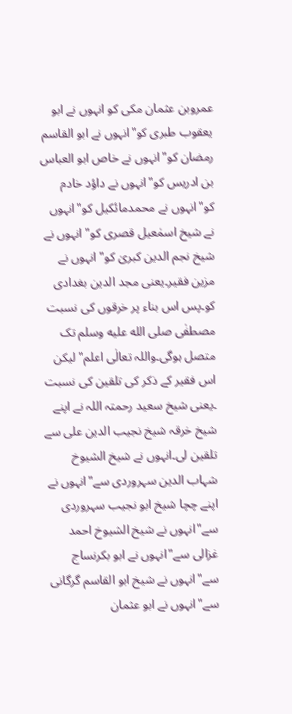عمروبن عثمان مکی کو انہوں نے ابو یعقوب طبری کو"انہوں نے ابو القاسم رمضان کو"انہوں نے خاص ابو العباس بن ادریس کو"انہوں نے داؤد خادم کو"انہوں نے محمدمائکیل کو"انہوں نے شیخ اسمٰعیل قصری کو" انہوں نے شیخ نجم الدین کبریٰ کو" انہوں نے مزین فقیر۔یعنی مجد الدین بغدادی کو۔پس اس بناء پر خرقوں کی نسبت مصطفٰی صلى الله عليه وسلم تک متصل ہوگی۔واللہ تعالٰی اعلم"لیکن اس فقیر کے ذکر کی تلقین کی نسبت ۔یعنی شیخ سعید رحمتہ اللہ نے اپنے شیخ خرقہ شیخ نجیب الدین علی سے تلقین لی۔انہوں نے شیخ الشیوخ شہاب الدین سہروردی سے"انہوں نے اپنے چچا شیخ ابو نجیب سہروردی سے"انہوں نے شیخ الشیوخ احمد غزالی سے"انہوں نے ابو بکرنساج سے"انہوں نے شیخ ابو القاسم گرگانی سے"انہوں نے ابو عثمان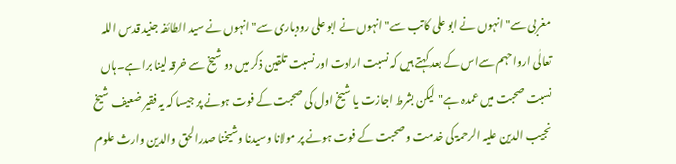مغربی سے"انہوں نے ابو علی کاتب سے"انہوں نے ابو علی رودباری سے"انہوں نے سید الطائفہ جنید قدس اللہ تعالٰی ارواحہم سےاس کے بعد کہتے ہیں کہ نسبت ارادت اور نسبت تلقین ذکر میں دو شیخ سے خرقہ لینا برا ہے۔ہاں نسبت صحبت میں عمدہ ہے"لیکن بشرط اجازت یا شیخ اول کی صحبت کے فوت ہونے پر جیسا کہ یہ فقیر ضعیف شیخ نجیب الدین علیہ الرحمۃ کی خدمت و صحبت کے فوت ہونے پر مولانا وسیدنا وشیخنا صدرالحق والدین وارث علوم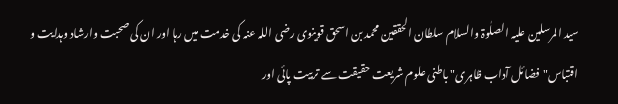سید المرسلین علیہ الصلٰوۃ والسلام سلطان الحققین محمد بن اسحق قوینوی رضی اللہ عنہ کی خدمت میں رہا اور ان کی صحبت وارشاد وہدایت و اقتباس"فضائل آداب ظاہری"باطنی علوم شریعت حقیقت سے تربیت پائی اور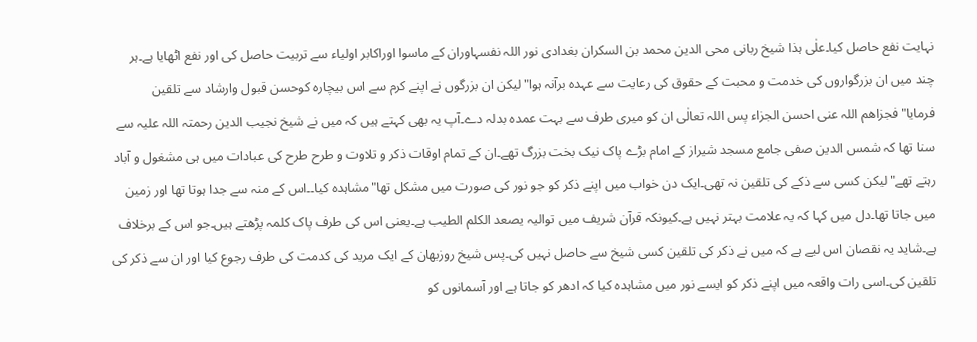نہایت نفع حاصل کیا۔علٰی ہذا شیخ ربانی محی الدین محمد بن السکران بغدادی نور اللہ نفسہاوران کے ماسوا اوراکابر اولیاء سے تربیت حاصل کی اور نفع اٹھایا ہے۔ہر چند میں ان بزرگواروں کی خدمت و محبت کے حقوق کی رعایت سے عہدہ برآنہ ہوا"لیکن ان بزرگوں نے اپنے کرم سے اس بیچارہ کوحسن قبول وارشاد سے تلقین فرمایا"فجزاھم اللہ عنی احسن الجزاء پس اللہ تعالٰی ان کو میری طرف سے بہت عمدہ بدلہ دے۔آپ یہ بھی کہتے ہیں کہ میں نے شیخ نجیب الدین رحمتہ اللہ علیہ سے سنا تھا کہ شمس الدین صفی جامع مسجد شیراز کے امام بڑے پاک نیک بخت بزرگ تھے۔ان کے تمام اوقات ذکر و تلاوت و طرح طرح کی عبادات میں ہی مشغول و آباد رہتے تھے"لیکن کسی سے ذکے کی تلقین نہ تھی۔ایک دن خواب میں اپنے ذکر کو جو نور کی صورت میں مشکل تھا"مشاہدہ کیا۔۔اس کے منہ سے جدا ہوتا تھا اور زمین میں جاتا تھا۔دل میں کہا کہ یہ علامت بہتر نہیں ہے۔کیونکہ قرآن شریف میں توالیہ یصعد الکلم الطیب ہے۔یعنی اس کی طرف پاک کلمہ پڑھتے ہیں۔جو اس کے برخلاف ہے۔شاید یہ نقصان اس لیے ہے کہ میں نے ذکر کی تلقین کسی شیخ سے حاصل نہیں کی۔پس شیخ روزبھان کے ایک مرید کی کدمت کی طرف رجوع کیا اور ان سے ذکر کی تلقین کی۔اسی رات واقعہ میں اپنے ذکر کو ایسے نور میں مشاہدہ کیا کہ ادھر کو جاتا ہے اور آسمانوں کو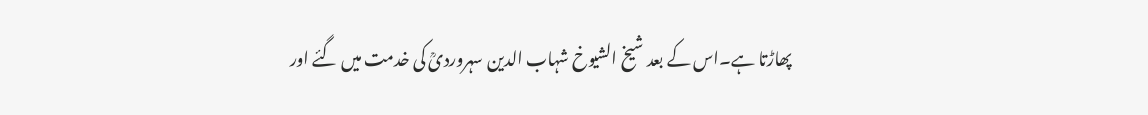پھاڑتا ہے۔اس کے بعد شیخ الشیوخ شہاب الدین سہروردیؒ کی خدمت میں گئے اور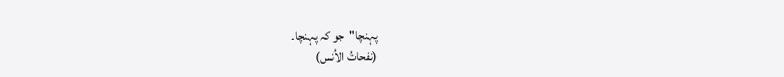پہنچا"جو کہ پہنچا۔
(نفحاتُ الاُنس)